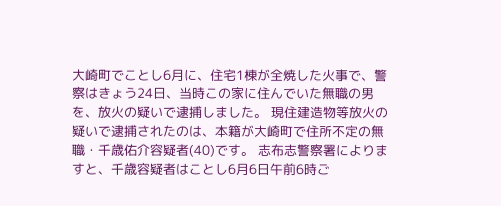大崎町でことし6月に、住宅1棟が全焼した火事で、警察はきょう24日、当時この家に住んでいた無職の男を、放火の疑いで逮捕しました。 現住建造物等放火の疑いで逮捕されたのは、本籍が大崎町で住所不定の無職・千歳佑介容疑者(40)です。 志布志警察署によりますと、千歳容疑者はことし6月6日午前6時ご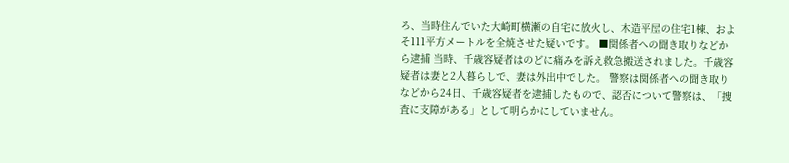ろ、当時住んでいた大崎町横瀬の自宅に放火し、木造平屋の住宅1棟、およそ111平方メートルを全焼させた疑いです。 ■関係者への聞き取りなどから逮捕 当時、千歳容疑者はのどに痛みを訴え救急搬送されました。千歳容疑者は妻と2人暮らしで、妻は外出中でした。 警察は関係者への聞き取りなどから24日、千歳容疑者を逮捕したもので、認否について警察は、「捜査に支障がある」として明らかにしていません。